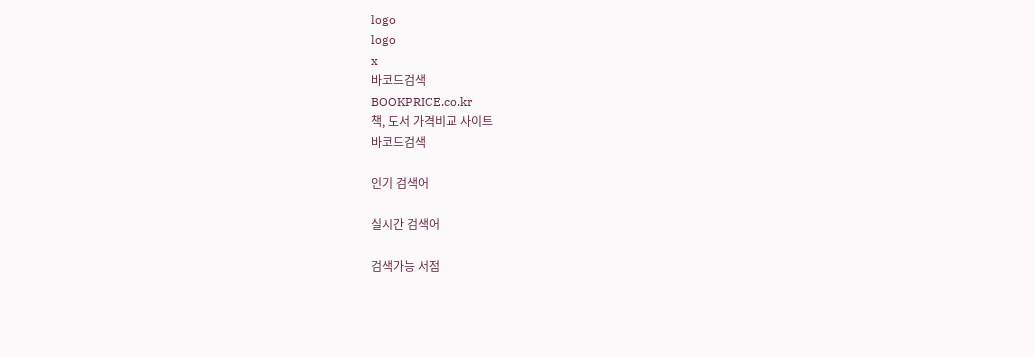logo
logo
x
바코드검색
BOOKPRICE.co.kr
책, 도서 가격비교 사이트
바코드검색

인기 검색어

실시간 검색어

검색가능 서점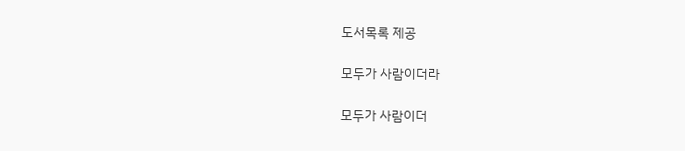도서목록 제공

모두가 사람이더라

모두가 사람이더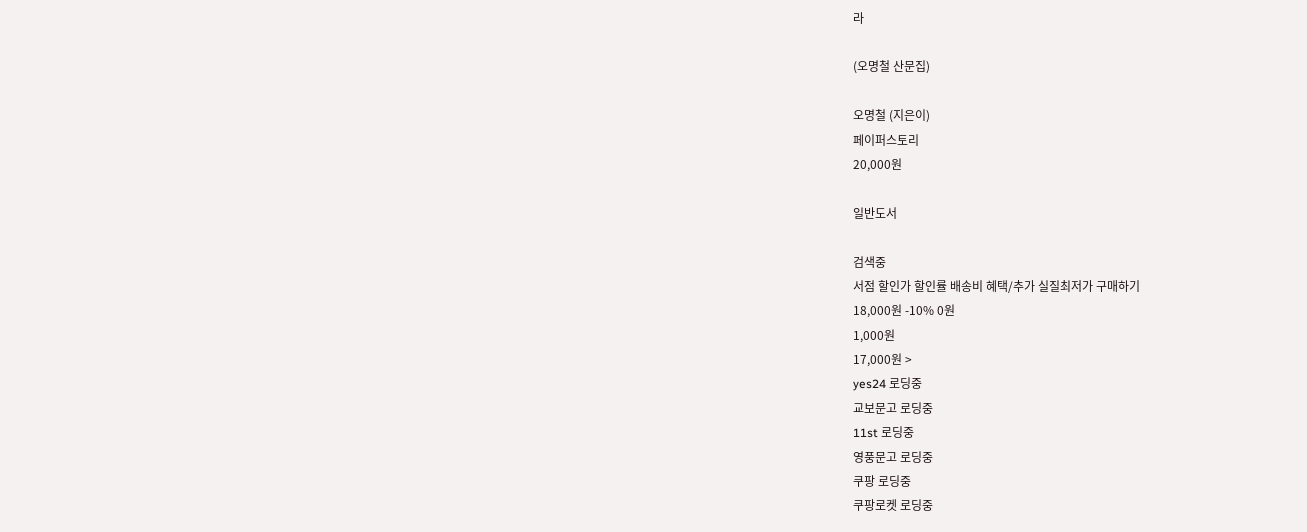라

(오명철 산문집)

오명철 (지은이)
페이퍼스토리
20,000원

일반도서

검색중
서점 할인가 할인률 배송비 혜택/추가 실질최저가 구매하기
18,000원 -10% 0원
1,000원
17,000원 >
yes24 로딩중
교보문고 로딩중
11st 로딩중
영풍문고 로딩중
쿠팡 로딩중
쿠팡로켓 로딩중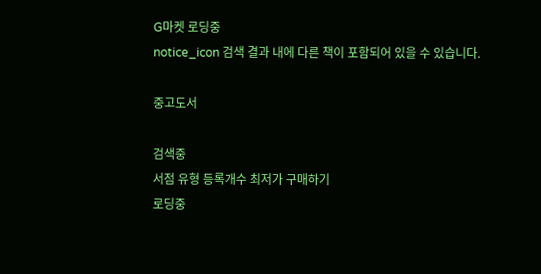G마켓 로딩중
notice_icon 검색 결과 내에 다른 책이 포함되어 있을 수 있습니다.

중고도서

검색중
서점 유형 등록개수 최저가 구매하기
로딩중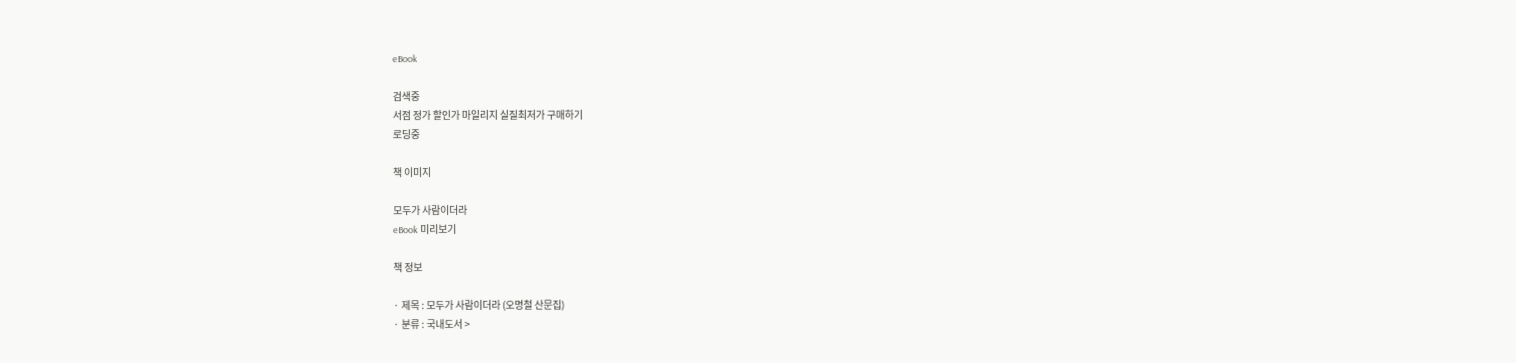eBook

검색중
서점 정가 할인가 마일리지 실질최저가 구매하기
로딩중

책 이미지

모두가 사람이더라
eBook 미리보기

책 정보

· 제목 : 모두가 사람이더라 (오명철 산문집)
· 분류 : 국내도서 >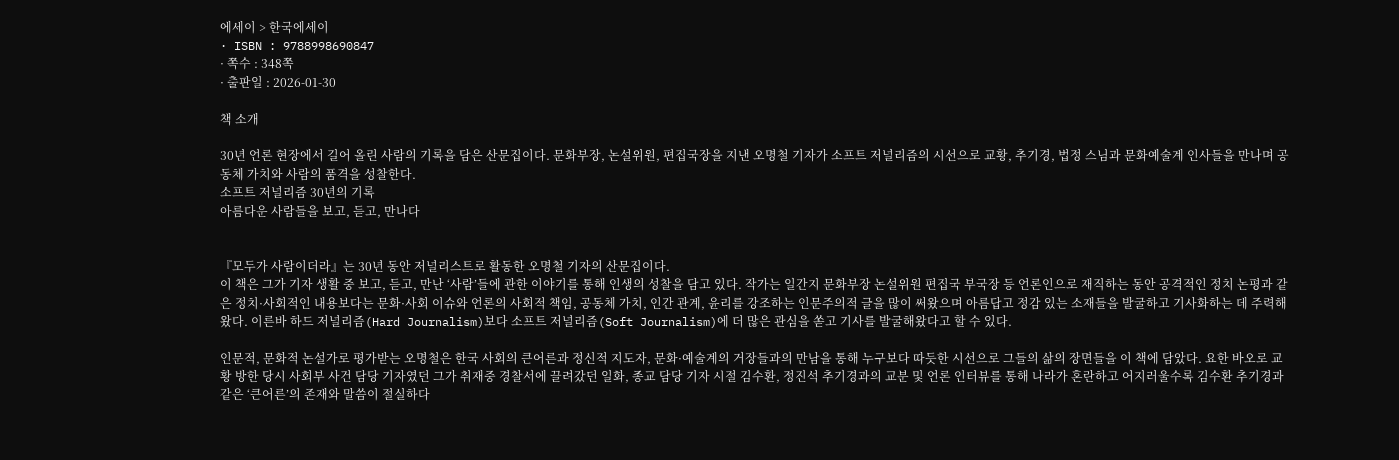에세이 > 한국에세이
· ISBN : 9788998690847
· 쪽수 : 348쪽
· 출판일 : 2026-01-30

책 소개

30년 언론 현장에서 길어 올린 사람의 기록을 담은 산문집이다. 문화부장, 논설위원, 편집국장을 지낸 오명철 기자가 소프트 저널리즘의 시선으로 교황, 추기경, 법정 스님과 문화예술계 인사들을 만나며 공동체 가치와 사람의 품격을 성찰한다.
소프트 저널리즘 30년의 기록
아름다운 사람들을 보고, 듣고, 만나다


『모두가 사람이더라』는 30년 동안 저널리스트로 활동한 오명철 기자의 산문집이다.
이 책은 그가 기자 생활 중 보고, 듣고, 만난 ‘사람’들에 관한 이야기를 통해 인생의 성찰을 담고 있다. 작가는 일간지 문화부장 논설위원 편집국 부국장 등 언론인으로 재직하는 동안 공격적인 정치 논평과 같은 정치·사회적인 내용보다는 문화·사회 이슈와 언론의 사회적 책임, 공동체 가치, 인간 관계, 윤리를 강조하는 인문주의적 글을 많이 써왔으며 아름답고 정감 있는 소재들을 발굴하고 기사화하는 데 주력해왔다. 이른바 하드 저널리즘(Hard Journalism)보다 소프트 저널리즘(Soft Journalism)에 더 많은 관심을 쏟고 기사를 발굴해왔다고 할 수 있다.

인문적, 문화적 논설가로 평가받는 오명철은 한국 사회의 큰어른과 정신적 지도자, 문화·예술계의 거장들과의 만남을 통해 누구보다 따듯한 시선으로 그들의 삶의 장면들을 이 책에 담았다. 요한 바오로 교황 방한 당시 사회부 사건 담당 기자였던 그가 취재중 경찰서에 끌려갔던 일화, 종교 담당 기자 시절 김수환, 정진석 추기경과의 교분 및 언론 인터뷰를 통해 나라가 혼란하고 어지러울수록 김수환 추기경과 같은 ‘큰어른’의 존재와 말씀이 절실하다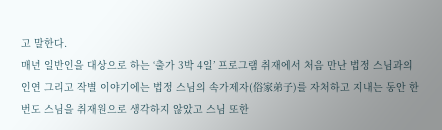고 말한다.
매년 일반인을 대상으로 하는 ‘출가 3박 4일’ 프로그램 취재에서 처음 만난 법정 스님과의 인연 그리고 작별 이야기에는 법정 스님의 속가제자(俗家弟子)를 자처하고 지내는 동안 한 번도 스님을 취재원으로 생각하지 않았고 스님 또한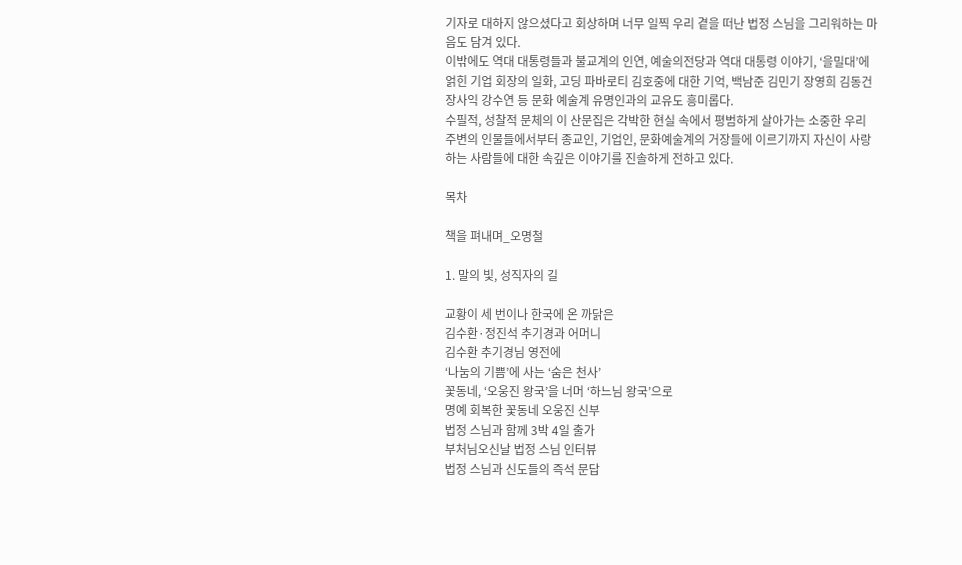기자로 대하지 않으셨다고 회상하며 너무 일찍 우리 곁을 떠난 법정 스님을 그리워하는 마음도 담겨 있다.
이밖에도 역대 대통령들과 불교계의 인연, 예술의전당과 역대 대통령 이야기, ‘을밀대’에 얽힌 기업 회장의 일화, 고딩 파바로티 김호중에 대한 기억, 백남준 김민기 장영희 김동건 장사익 강수연 등 문화 예술계 유명인과의 교유도 흥미롭다.
수필적, 성찰적 문체의 이 산문집은 각박한 현실 속에서 평범하게 살아가는 소중한 우리 주변의 인물들에서부터 종교인, 기업인, 문화예술계의 거장들에 이르기까지 자신이 사랑하는 사람들에 대한 속깊은 이야기를 진솔하게 전하고 있다.

목차

책을 펴내며_오명철

1. 말의 빛, 성직자의 길

교황이 세 번이나 한국에 온 까닭은
김수환·정진석 추기경과 어머니
김수환 추기경님 영전에
‘나눔의 기쁨’에 사는 ‘숨은 천사’
꽃동네, ‘오웅진 왕국’을 너머 ‘하느님 왕국’으로
명예 회복한 꽃동네 오웅진 신부
법정 스님과 함께 3박 4일 출가
부처님오신날 법정 스님 인터뷰
법정 스님과 신도들의 즉석 문답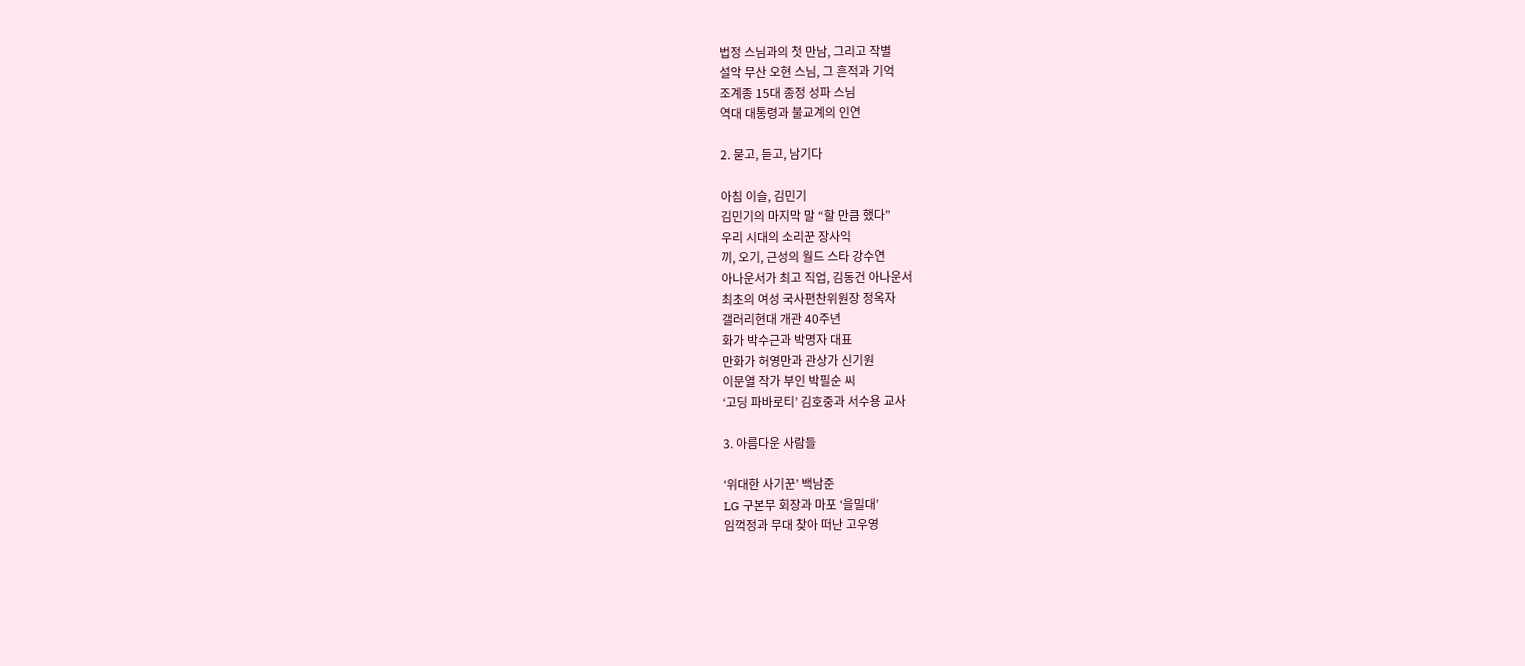법정 스님과의 첫 만남, 그리고 작별
설악 무산 오현 스님, 그 흔적과 기억
조계종 15대 종정 성파 스님
역대 대통령과 불교계의 인연

2. 묻고, 듣고, 남기다

아침 이슬, 김민기
김민기의 마지막 말 “할 만큼 했다”
우리 시대의 소리꾼 장사익
끼, 오기, 근성의 월드 스타 강수연
아나운서가 최고 직업, 김동건 아나운서
최초의 여성 국사편찬위원장 정옥자
갤러리현대 개관 40주년
화가 박수근과 박명자 대표
만화가 허영만과 관상가 신기원
이문열 작가 부인 박필순 씨
‘고딩 파바로티’ 김호중과 서수용 교사

3. 아름다운 사람들

‘위대한 사기꾼’ 백남준
LG 구본무 회장과 마포 ‘을밀대’
임꺽정과 무대 찾아 떠난 고우영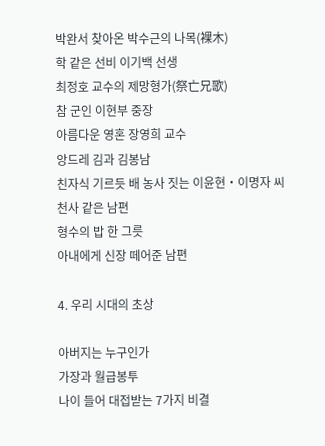박완서 찾아온 박수근의 나목(裸木)
학 같은 선비 이기백 선생
최정호 교수의 제망형가(祭亡兄歌)
참 군인 이현부 중장
아름다운 영혼 장영희 교수
앙드레 김과 김봉남
친자식 기르듯 배 농사 짓는 이윤현・이명자 씨
천사 같은 남편
형수의 밥 한 그릇
아내에게 신장 떼어준 남편

4. 우리 시대의 초상

아버지는 누구인가
가장과 월급봉투
나이 들어 대접받는 7가지 비결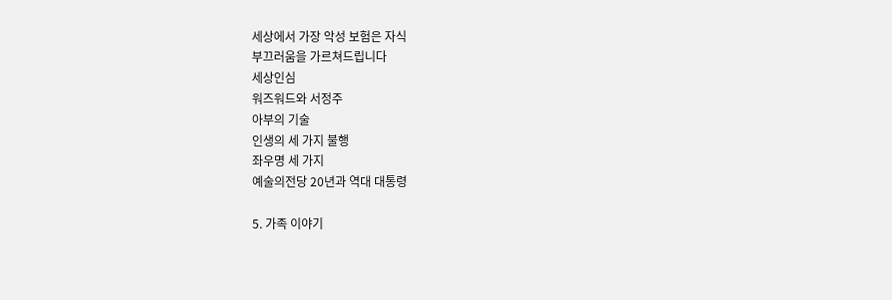세상에서 가장 악성 보험은 자식
부끄러움을 가르쳐드립니다
세상인심
워즈워드와 서정주
아부의 기술
인생의 세 가지 불행
좌우명 세 가지
예술의전당 20년과 역대 대통령

5. 가족 이야기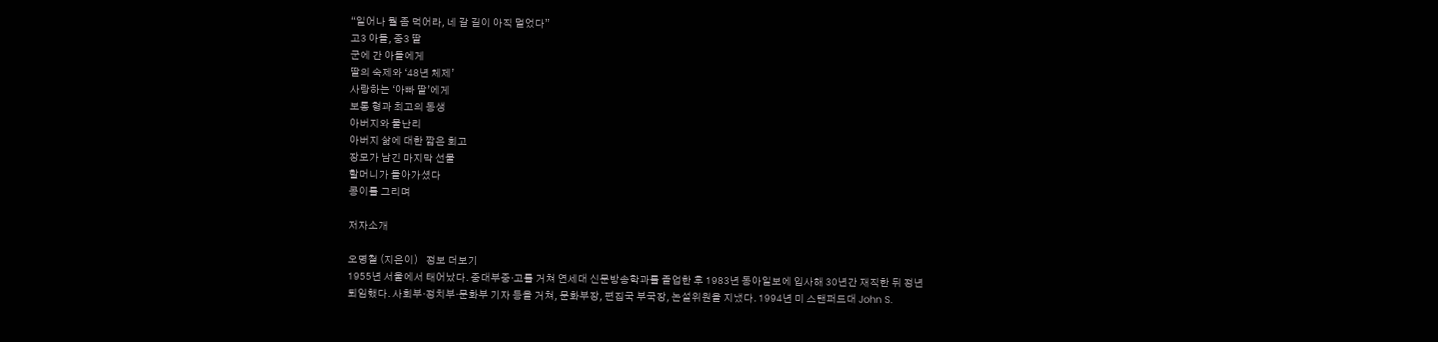“일어나 뭘 좀 먹어라, 네 갈 길이 아직 멀었다”
고3 아들, 중3 딸
군에 간 아들에게
딸의 숙제와 ‘48년 체제’
사랑하는 ‘아빠 딸’에게
보통 형과 최고의 동생
아버지와 물난리
아버지 삶에 대한 짧은 회고
장모가 남긴 마지막 선물
할머니가 돌아가셨다
콩이를 그리며

저자소개

오명철 (지은이)    정보 더보기
1955년 서울에서 태어났다. 중대부중·고를 거쳐 연세대 신문방송학과를 졸업한 후 1983년 동아일보에 입사해 30년간 재직한 뒤 정년 퇴임했다. 사회부·정치부·문화부 기자 등을 거쳐, 문화부장, 편집국 부국장, 논설위원을 지냈다. 1994년 미 스탠퍼드대 John S.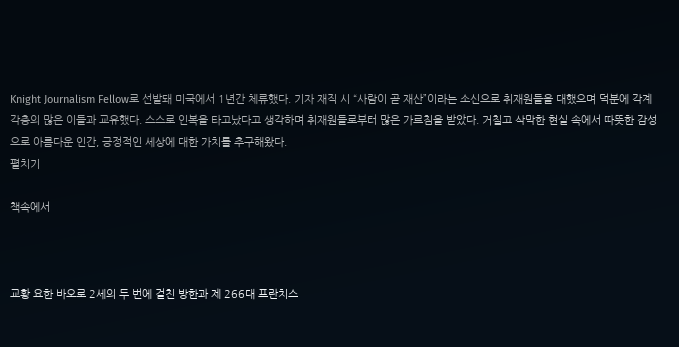Knight Journalism Fellow로 선발돼 미국에서 1년간 체류했다. 기자 재직 시 “사람이 곧 재산”이라는 소신으로 취재원들을 대했으며 덕분에 각계각층의 많은 이들과 교유했다. 스스로 인복을 타고났다고 생각하며 취재원들로부터 많은 가르침을 받았다. 거칠고 삭막한 현실 속에서 따뜻한 감성으로 아름다운 인간, 긍정적인 세상에 대한 가치를 추구해왔다.
펼치기

책속에서



교황 요한 바오로 2세의 두 번에 걸친 방한과 제 266대 프란치스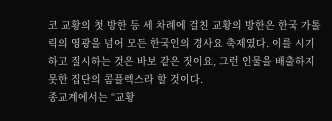코 교황의 첫 방한 등 세 차례에 걸친 교황의 방한은 한국 가톨릭의 영광을 넘어 모든 한국인의 경사요 축제였다. 이를 시기하고 질시하는 것은 바보 같은 짓이요, 그런 인물을 배출하지 못한 집단의 콤플렉스라 할 것이다.
종교계에서는 “교황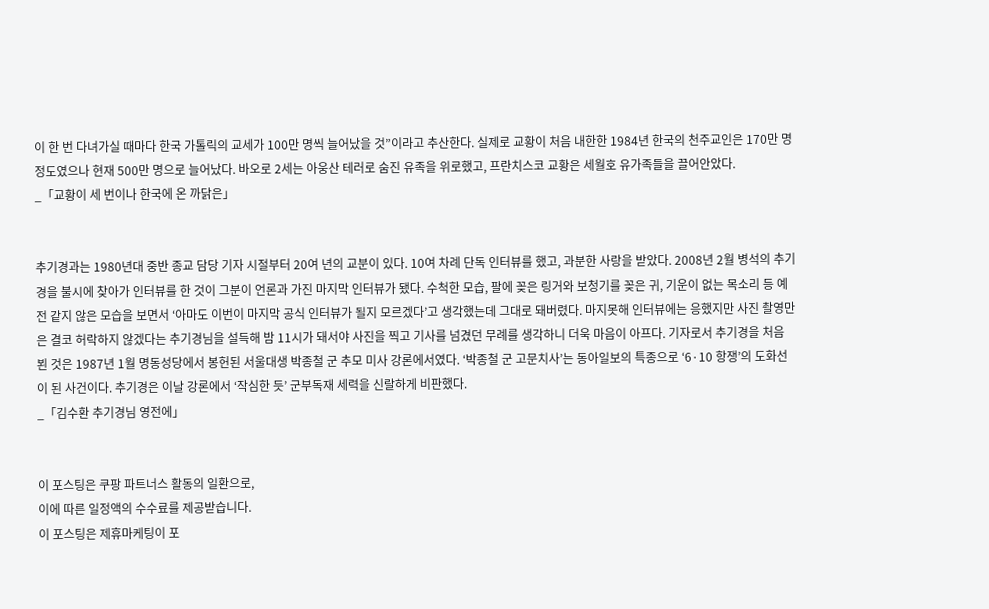이 한 번 다녀가실 때마다 한국 가톨릭의 교세가 100만 명씩 늘어났을 것”이라고 추산한다. 실제로 교황이 처음 내한한 1984년 한국의 천주교인은 170만 명 정도였으나 현재 500만 명으로 늘어났다. 바오로 2세는 아웅산 테러로 숨진 유족을 위로했고, 프란치스코 교황은 세월호 유가족들을 끌어안았다.
_「교황이 세 번이나 한국에 온 까닭은」


추기경과는 1980년대 중반 종교 담당 기자 시절부터 20여 년의 교분이 있다. 10여 차례 단독 인터뷰를 했고, 과분한 사랑을 받았다. 2008년 2월 병석의 추기경을 불시에 찾아가 인터뷰를 한 것이 그분이 언론과 가진 마지막 인터뷰가 됐다. 수척한 모습, 팔에 꽂은 링거와 보청기를 꽂은 귀, 기운이 없는 목소리 등 예전 같지 않은 모습을 보면서 ‘아마도 이번이 마지막 공식 인터뷰가 될지 모르겠다’고 생각했는데 그대로 돼버렸다. 마지못해 인터뷰에는 응했지만 사진 촬영만은 결코 허락하지 않겠다는 추기경님을 설득해 밤 11시가 돼서야 사진을 찍고 기사를 넘겼던 무례를 생각하니 더욱 마음이 아프다. 기자로서 추기경을 처음 뵌 것은 1987년 1월 명동성당에서 봉헌된 서울대생 박종철 군 추모 미사 강론에서였다. ‘박종철 군 고문치사’는 동아일보의 특종으로 ‘6·10 항쟁’의 도화선이 된 사건이다. 추기경은 이날 강론에서 ‘작심한 듯’ 군부독재 세력을 신랄하게 비판했다.
_「김수환 추기경님 영전에」


이 포스팅은 쿠팡 파트너스 활동의 일환으로,
이에 따른 일정액의 수수료를 제공받습니다.
이 포스팅은 제휴마케팅이 포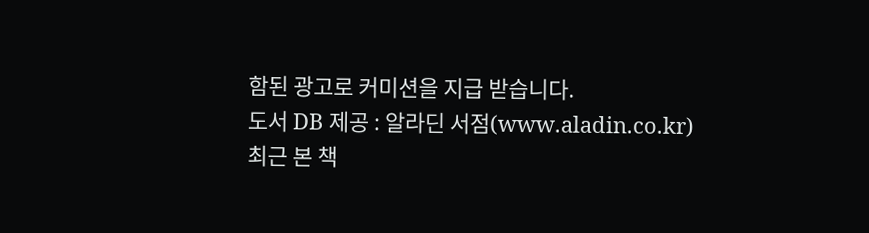함된 광고로 커미션을 지급 받습니다.
도서 DB 제공 : 알라딘 서점(www.aladin.co.kr)
최근 본 책